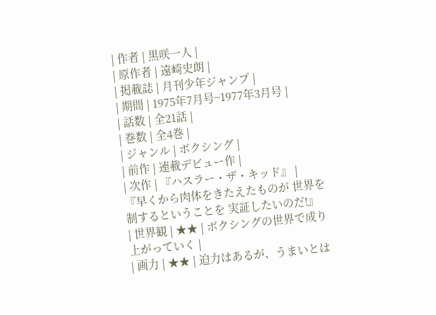| 作者 | 黒咲一人 |
| 原作者 | 遠崎史朗 |
| 掲載誌 | 月刊少年ジャンプ |
| 期間 | 1975年7月号~1977年3月号 |
| 話数 | 全21話 |
| 巻数 | 全4巻 |
| ジャンル | ボクシング |
| 前作 | 連載デビュー作 |
| 次作 | 『ハスラー・ザ・キッド』 |
『早くから肉体をきたえたものが 世界を制するということを 実証したいのだ!』
| 世界観 | ★★ | ボクシングの世界で成り上がっていく |
| 画力 | ★★ | 迫力はあるが、うまいとは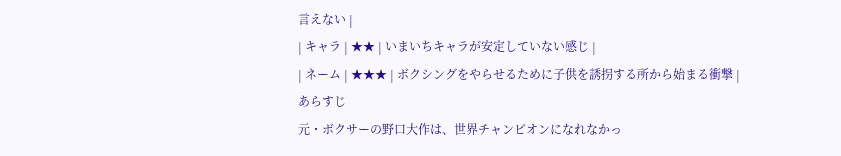言えない |
| キャラ | ★★ | いまいちキャラが安定していない感じ |
| ネーム | ★★★ | ボクシングをやらせるために子供を誘拐する所から始まる衝撃 |
あらすじ
元・ボクサーの野口大作は、世界チャンピオンになれなかっ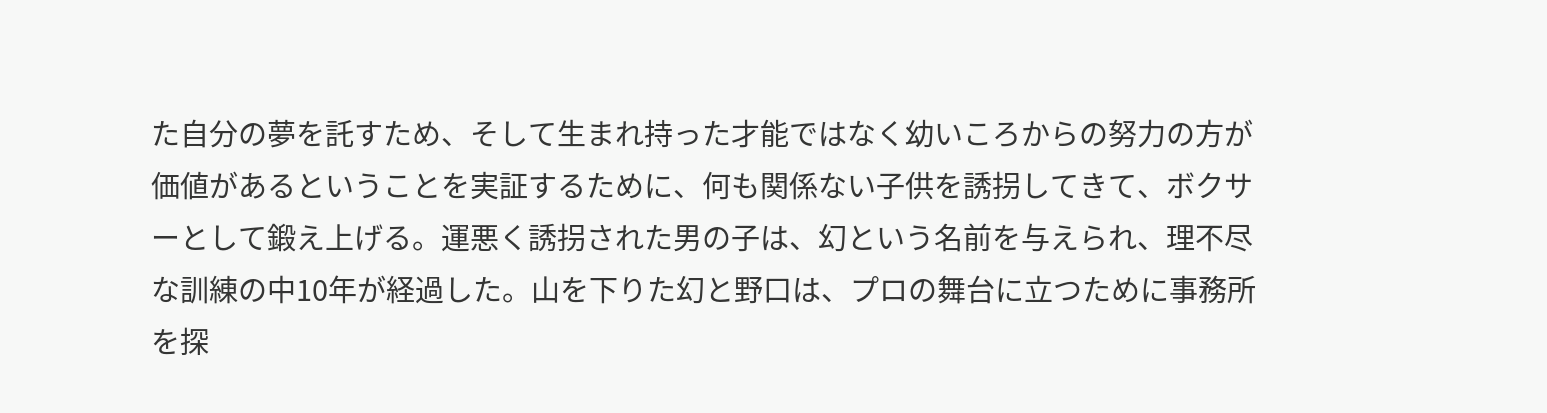た自分の夢を託すため、そして生まれ持った才能ではなく幼いころからの努力の方が価値があるということを実証するために、何も関係ない子供を誘拐してきて、ボクサーとして鍛え上げる。運悪く誘拐された男の子は、幻という名前を与えられ、理不尽な訓練の中10年が経過した。山を下りた幻と野口は、プロの舞台に立つために事務所を探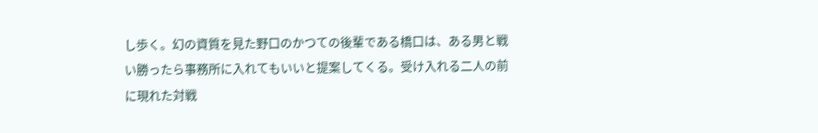し歩く。幻の資質を見た野口のかつての後輩である橋口は、ある男と戦い勝ったら事務所に入れてもいいと提案してくる。受け入れる二人の前に現れた対戦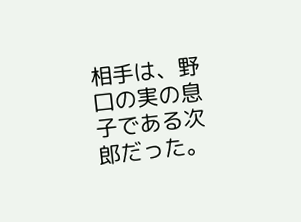相手は、野口の実の息子である次郎だった。